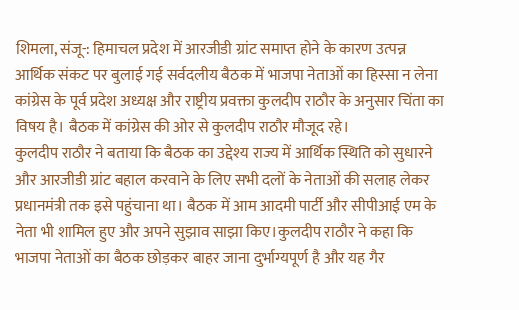शिमला, संजू-: हिमाचल प्रदेश में आरजीडी ग्रांट समाप्त होने के कारण उत्पन्न आर्थिक संकट पर बुलाई गई सर्वदलीय बैठक में भाजपा नेताओं का हिस्सा न लेना कांग्रेस के पूर्व प्रदेश अध्यक्ष और राष्ट्रीय प्रवक्ता कुलदीप राठौर के अनुसार चिंता का विषय है। बैठक में कांग्रेस की ओर से कुलदीप राठौर मौजूद रहे।
कुलदीप राठौर ने बताया कि बैठक का उद्देश्य राज्य में आर्थिक स्थिति को सुधारने और आरजीडी ग्रांट बहाल करवाने के लिए सभी दलों के नेताओं की सलाह लेकर प्रधानमंत्री तक इसे पहुंचाना था। बैठक में आम आदमी पार्टी और सीपीआई एम के नेता भी शामिल हुए और अपने सुझाव साझा किए।कुलदीप राठौर ने कहा कि भाजपा नेताओं का बैठक छोड़कर बाहर जाना दुर्भाग्यपूर्ण है और यह गैर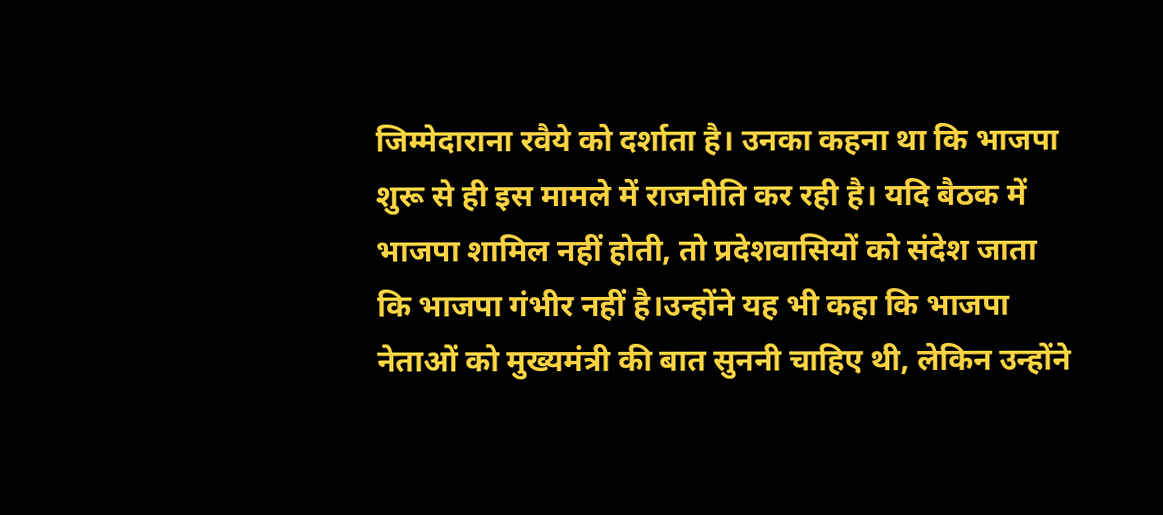जिम्मेदाराना रवैये को दर्शाता है। उनका कहना था कि भाजपा शुरू से ही इस मामले में राजनीति कर रही है। यदि बैठक में भाजपा शामिल नहीं होती, तो प्रदेशवासियों को संदेश जाता कि भाजपा गंभीर नहीं है।उन्होंने यह भी कहा कि भाजपा नेताओं को मुख्यमंत्री की बात सुननी चाहिए थी, लेकिन उन्होंने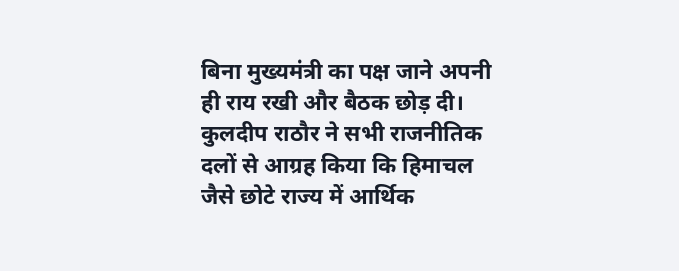बिना मुख्यमंत्री का पक्ष जाने अपनी ही राय रखी और बैठक छोड़ दी। कुलदीप राठौर ने सभी राजनीतिक दलों से आग्रह किया कि हिमाचल जैसे छोटे राज्य में आर्थिक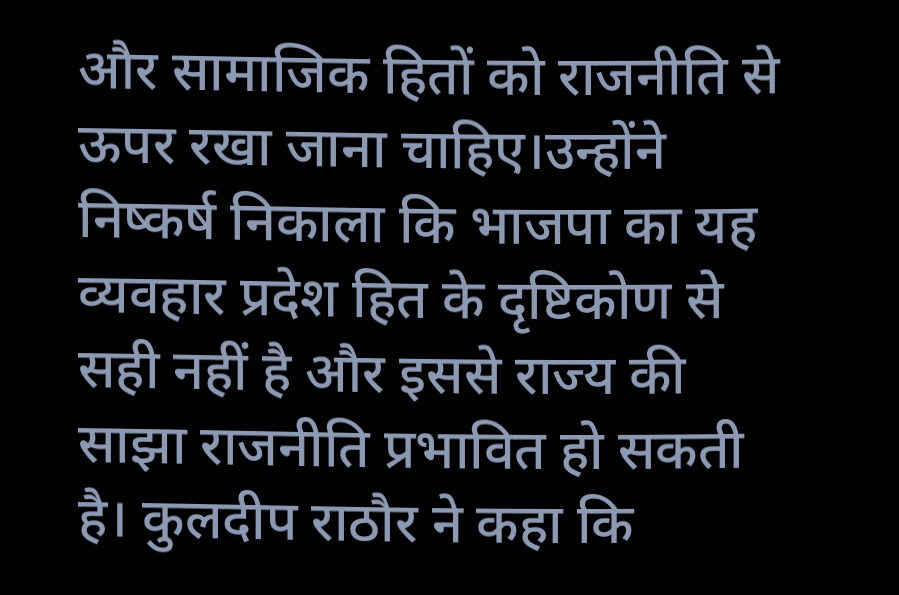और सामाजिक हितों को राजनीति से ऊपर रखा जाना चाहिए।उन्होंने निष्कर्ष निकाला कि भाजपा का यह व्यवहार प्रदेश हित के दृष्टिकोण से सही नहीं है और इससे राज्य की साझा राजनीति प्रभावित हो सकती है। कुलदीप राठौर ने कहा कि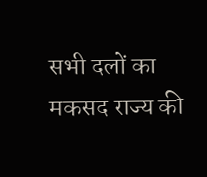सभी दलों का मकसद राज्य की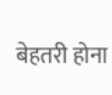बेहतरी होना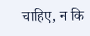चाहिए, न कि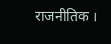राजनीतिक ।